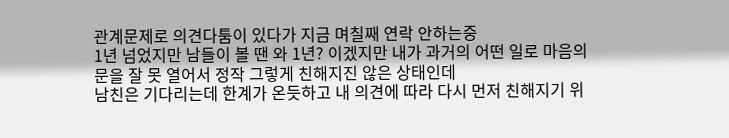관계문제로 의견다툼이 있다가 지금 며칠째 연락 안하는중
1년 넘었지만 남들이 볼 땐 와 1년? 이겠지만 내가 과거의 어떤 일로 마음의 문을 잘 못 열어서 정작 그렇게 친해지진 않은 상태인데
남친은 기다리는데 한계가 온듯하고 내 의견에 따라 다시 먼저 친해지기 위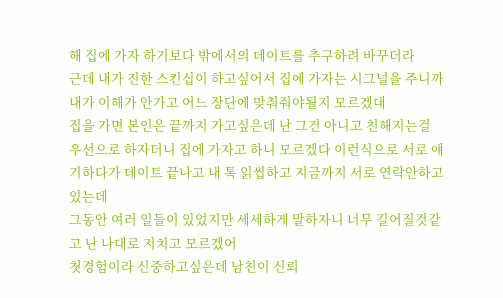해 집에 가자 하기보다 밖에서의 데이트를 추구하려 바꾸더라
근데 내가 진한 스킨십이 하고싶어서 집에 가자는 시그널을 주니까 내가 이해가 안가고 어느 장단에 맞춰줘야될지 모르겠대
집을 가면 본인은 끝까지 가고싶은데 난 그건 아니고 친해지는걸 우선으로 하자더니 집에 가자고 하니 모르겠다 이런식으로 서로 얘기하다가 데이트 끝나고 내 톡 읽씹하고 지금까지 서로 연락안하고 있는데
그동안 여러 일들이 있었지만 세세하게 말하자니 너무 길어질것같고 난 나대로 지치고 모르겠어
첫경험이라 신중하고싶은데 남친이 신뢰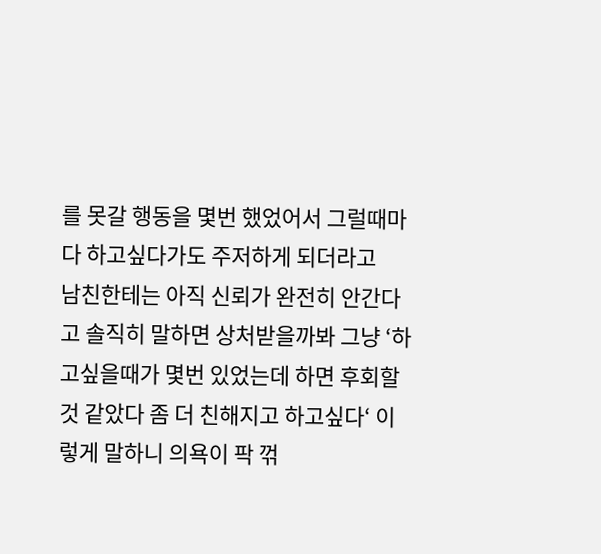를 못갈 행동을 몇번 했었어서 그럴때마다 하고싶다가도 주저하게 되더라고
남친한테는 아직 신뢰가 완전히 안간다고 솔직히 말하면 상처받을까봐 그냥 ‘하고싶을때가 몇번 있었는데 하면 후회할것 같았다 좀 더 친해지고 하고싶다‘ 이렇게 말하니 의욕이 팍 꺾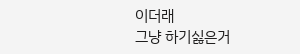이더래
그냥 하기싫은거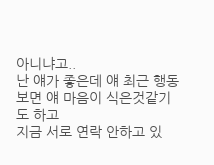아니냐고..
난 얘가 좋은데 얘 최근 행동 보면 얘 마음이 식은것같기도 하고
지금 서로 연락 안하고 있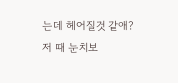는데 헤어질것 같애?
저 때 눈치보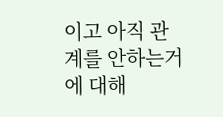이고 아직 관계를 안하는거에 대해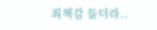죄책감 들더라..